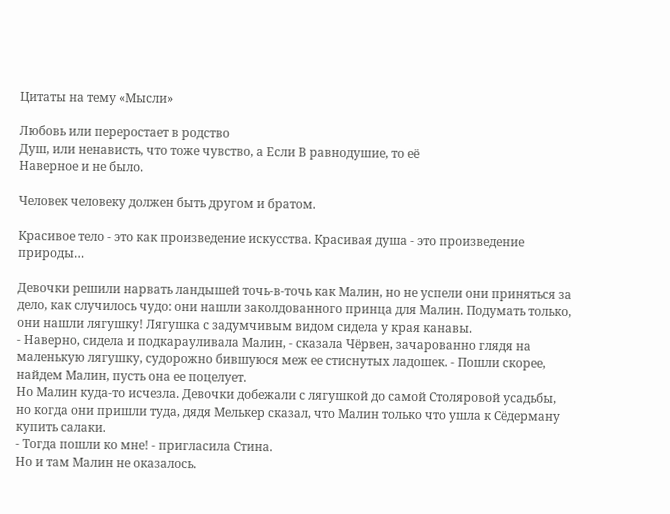Цитаты на тему «Мысли»

Любовь или переростает в родство
Душ, или ненависть, что тоже чувство, а Если В равнодушие, то её
Наверное и не было.

Человек человеку должен быть другом и братом.

Красивое тело - это как произведение искусства. Красивая душа - это произведение природы…

Девочки решили нарвать ландышей точь-в-точь как Малин, но не успели они приняться за дело, как случилось чудо: они нашли заколдованного принца для Малин. Подумать только, они нашли лягушку! Лягушка с задумчивым видом сидела у края канавы.
- Наверно, сидела и подкарауливала Малин, - сказала Чёрвен, зачарованно глядя на маленькую лягушку, судорожно бившуюся меж ее стиснутых ладошек. - Пошли скорее, найдем Малин, пусть она ее поцелует.
Но Малин куда-то исчезла. Девочки добежали с лягушкой до самой Столяровой усадьбы, но когда они пришли туда, дядя Мелькер сказал, что Малин только что ушла к Сёдерману купить салаки.
- Тогда пошли ко мне! - пригласила Стина.
Но и там Малин не оказалось.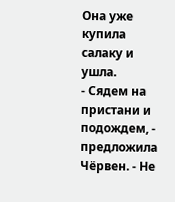Она уже купила салаку и ушла.
- Сядем на пристани и подождем, - предложила Чёрвен. - Не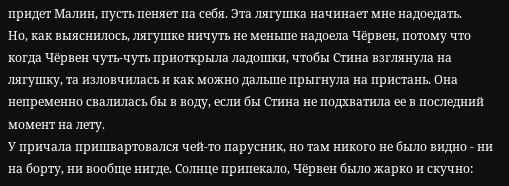придет Малин, пусть пеняет па себя. Эта лягушка начинает мне надоедать.
Но, как выяснилось, лягушке ничуть не меньше надоела Чёрвен, потому что когда Чёрвен чуть-чуть приоткрыла ладошки, чтобы Стина взглянула на лягушку, та изловчилась и как можно дальше прыгнула на пристань. Она непременно свалилась бы в воду, если бы Стина не подхватила ее в последний момент на лету.
У причала пришвартовался чей-то парусник, но там никого не было видно - ни на борту, ни вообще нигде. Солнце припекало, Чёрвен было жарко и скучно: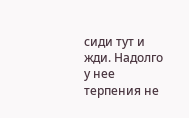сиди тут и жди. Надолго у нее терпения не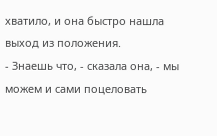хватило, и она быстро нашла выход из положения.
- Знаешь что, - сказала она, - мы можем и сами поцеловать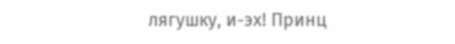лягушку, и-эх! Принц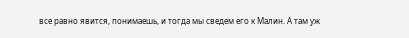все равно явится, понимаешь, и тогда мы сведем его к Малин. А там уж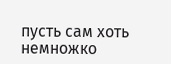пусть сам хоть немножко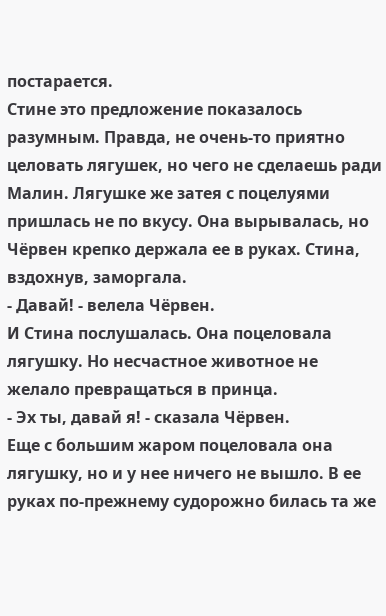постарается.
Стине это предложение показалось разумным. Правда, не очень-то приятно целовать лягушек, но чего не сделаешь ради Малин. Лягушке же затея с поцелуями пришлась не по вкусу. Она вырывалась, но Чёрвен крепко держала ее в руках. Стина, вздохнув, заморгала.
- Давай! - велела Чёрвен.
И Стина послушалась. Она поцеловала лягушку. Но несчастное животное не желало превращаться в принца.
- Эх ты, давай я! - сказала Чёрвен.
Еще с большим жаром поцеловала она лягушку, но и у нее ничего не вышло. В ее руках по-прежнему судорожно билась та же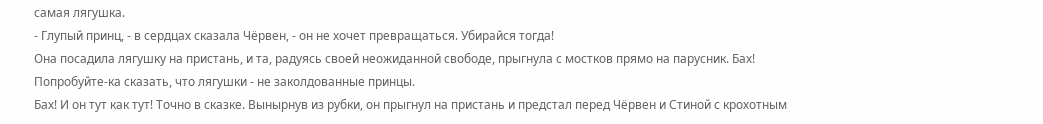самая лягушка.
- Глупый принц, - в сердцах сказала Чёрвен, - он не хочет превращаться. Убирайся тогда!
Она посадила лягушку на пристань, и та, радуясь своей неожиданной свободе, прыгнула с мостков прямо на парусник. Бах!
Попробуйте-ка сказать, что лягушки - не заколдованные принцы.
Бах! И он тут как тут! Точно в сказке. Вынырнув из рубки, он прыгнул на пристань и предстал перед Чёрвен и Стиной с крохотным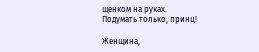щенком на руках.
Подумать только, принц!

Женщина,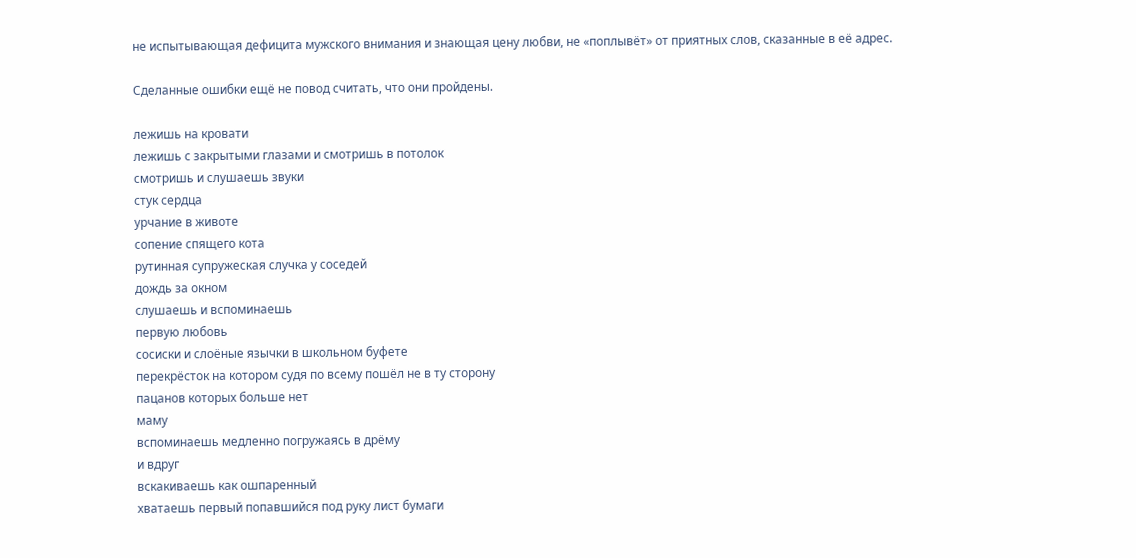не испытывающая дефицита мужского внимания и знающая цену любви, не «поплывёт» от приятных слов, сказанные в её адрес.

Сделанные ошибки ещё не повод считать, что они пройдены.

лежишь на кровати
лежишь с закрытыми глазами и смотришь в потолок
смотришь и слушаешь звуки
стук сердца
урчание в животе
сопение спящего кота
рутинная супружеская случка у соседей
дождь за окном
слушаешь и вспоминаешь
первую любовь
сосиски и слоёные язычки в школьном буфете
перекрёсток на котором судя по всему пошёл не в ту сторону
пацанов которых больше нет
маму
вспоминаешь медленно погружаясь в дрёму
и вдруг
вскакиваешь как ошпаренный
хватаешь первый попавшийся под руку лист бумаги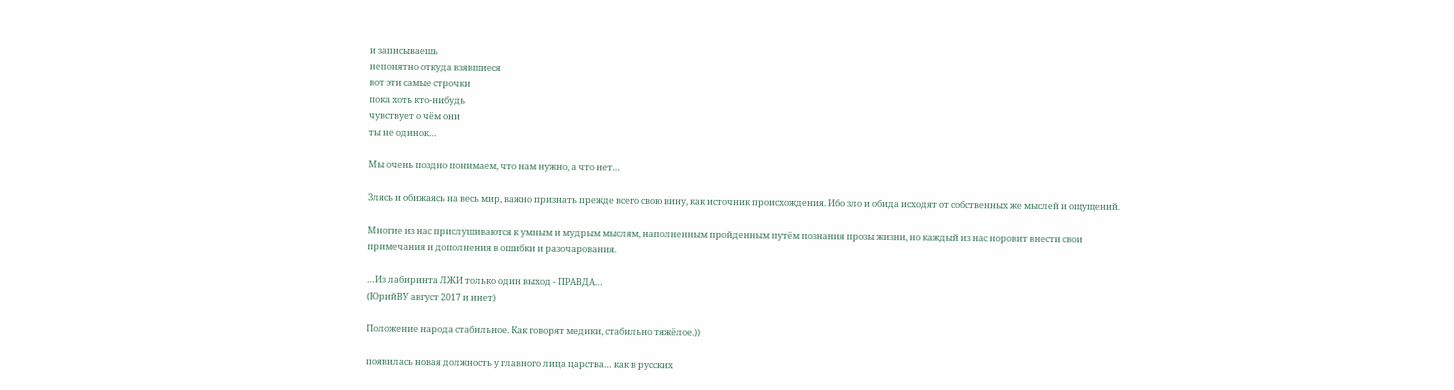и записываешь
непонятно откуда взявшиеся
вот эти самые строчки
пока хоть кто-нибудь
чувствует о чём они
ты не одинок…

Мы очень поздно понимаем, что нам нужно, а что нет…

Злясь и обижаясь на весь мир, важно признать прежде всего свою вину, как источник происхождения. Ибо зло и обида исходят от собственных же мыслей и ощущений.

Многие из нас прислушиваются к умным и мудрым мыслям, наполненным пройденным путём познания прозы жизни, но каждый из нас норовит внести свои примечания и дополнения в ошибки и разочарования.

…Из лабиринта ЛЖИ только один выход - ПРАВДА…
(ЮрийВУ август 2017 и инет)

Положение народа стабильное. Как говорят медики, стабильно тяжёлое.))

появилась новая должность у главного лица царства… как в русских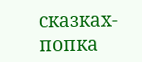сказках-попка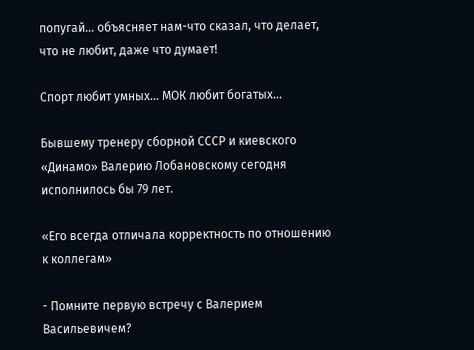попугай… объясняет нам-что сказал, что делает, что не любит, даже что думает!

Спорт любит умных… МОК любит богатых…

Бывшему тренеру сборной СССР и киевского «Динамо» Валерию Лобановскому сегодня исполнилось бы 79 лет.

«Его всегда отличала корректность по отношению к коллегам»

- Помните первую встречу с Валерием Васильевичем?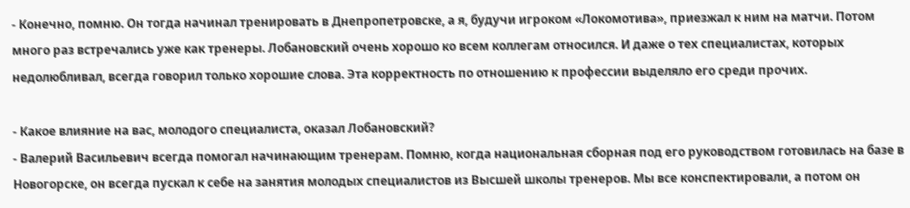- Конечно, помню. Он тогда начинал тренировать в Днепропетровске, а я, будучи игроком «Локомотива», приезжал к ним на матчи. Потом много раз встречались уже как тренеры. Лобановский очень хорошо ко всем коллегам относился. И даже о тех специалистах, которых недолюбливал, всегда говорил только хорошие слова. Эта корректность по отношению к профессии выделяло его среди прочих.

- Какое влияние на вас, молодого специалиста, оказал Лобановский?
- Валерий Васильевич всегда помогал начинающим тренерам. Помню, когда национальная сборная под его руководством готовилась на базе в Новогорске, он всегда пускал к себе на занятия молодых специалистов из Высшей школы тренеров. Мы все конспектировали, а потом он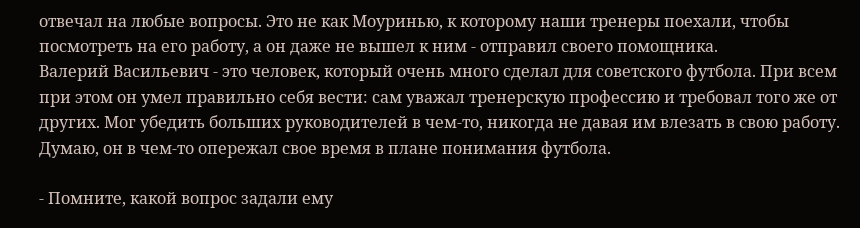отвечал на любые вопросы. Это не как Моуринью, к которому наши тренеры поехали, чтобы посмотреть на его работу, а он даже не вышел к ним - отправил своего помощника.
Валерий Васильевич - это человек, который очень много сделал для советского футбола. При всем при этом он умел правильно себя вести: сам уважал тренерскую профессию и требовал того же от других. Мог убедить больших руководителей в чем-то, никогда не давая им влезать в свою работу. Думаю, он в чем-то опережал свое время в плане понимания футбола.

- Помните, какой вопрос задали ему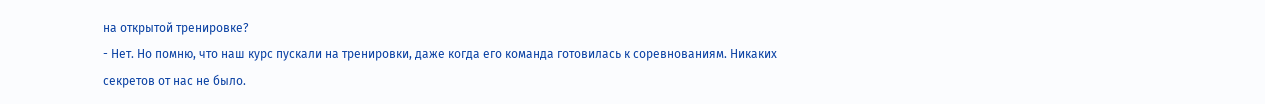на открытой тренировке?
- Нет. Но помню, что наш курс пускали на тренировки, даже когда его команда готовилась к соревнованиям. Никаких секретов от нас не было.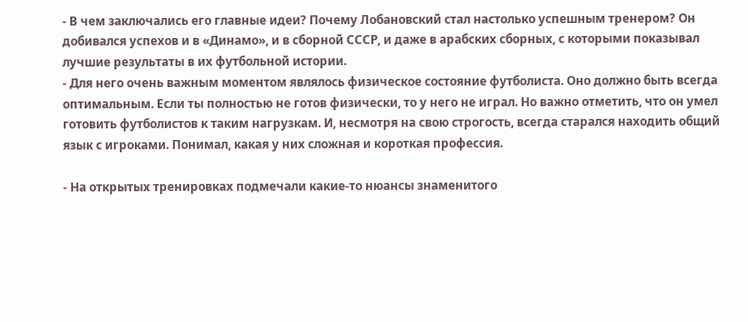- В чем заключались его главные идеи? Почему Лобановский стал настолько успешным тренером? Он добивался успехов и в «Динамо», и в сборной СССР, и даже в арабских сборных, с которыми показывал лучшие результаты в их футбольной истории.
- Для него очень важным моментом являлось физическое состояние футболиста. Оно должно быть всегда оптимальным. Если ты полностью не готов физически, то у него не играл. Но важно отметить, что он умел готовить футболистов к таким нагрузкам. И, несмотря на свою строгость, всегда старался находить общий язык с игроками. Понимал, какая у них сложная и короткая профессия.

- На открытых тренировках подмечали какие-то нюансы знаменитого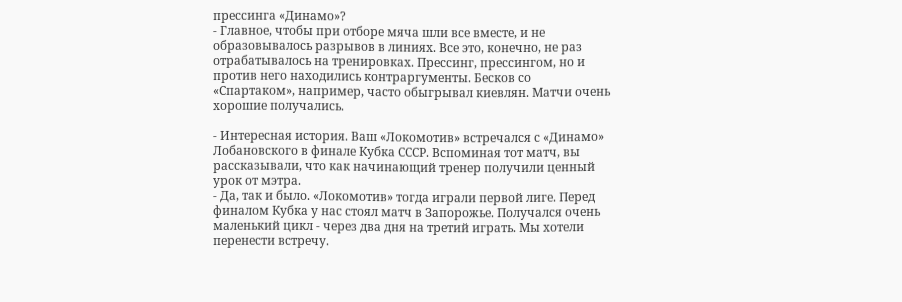прессинга «Динамо»?
- Главное, чтобы при отборе мяча шли все вместе, и не образовывалось разрывов в линиях. Все это, конечно, не раз отрабатывалось на тренировках. Прессинг, прессингом, но и против него находились контраргументы. Бесков со «Спартаком», например, часто обыгрывал киевлян. Матчи очень хорошие получались.

- Интересная история. Ваш «Локомотив» встречался с «Динамо» Лобановского в финале Кубка СССР. Вспоминая тот матч, вы рассказывали, что как начинающий тренер получили ценный урок от мэтра.
- Да, так и было. «Локомотив» тогда играли первой лиге. Перед финалом Кубка у нас стоял матч в Запорожье. Получался очень маленький цикл - через два дня на третий играть. Мы хотели перенести встречу.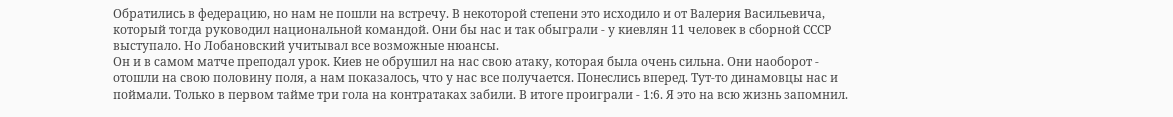Обратились в федерацию, но нам не пошли на встречу. В некоторой степени это исходило и от Валерия Васильевича, который тогда руководил национальной командой. Они бы нас и так обыграли - у киевлян 11 человек в сборной СССР выступало. Но Лобановский учитывал все возможные нюансы.
Он и в самом матче преподал урок. Киев не обрушил на нас свою атаку, которая была очень сильна. Они наоборот - отошли на свою половину поля, а нам показалось, что у нас все получается. Понеслись вперед. Тут-то динамовцы нас и поймали. Только в первом тайме три гола на контратаках забили. В итоге проиграли - 1:6. Я это на всю жизнь запомнил.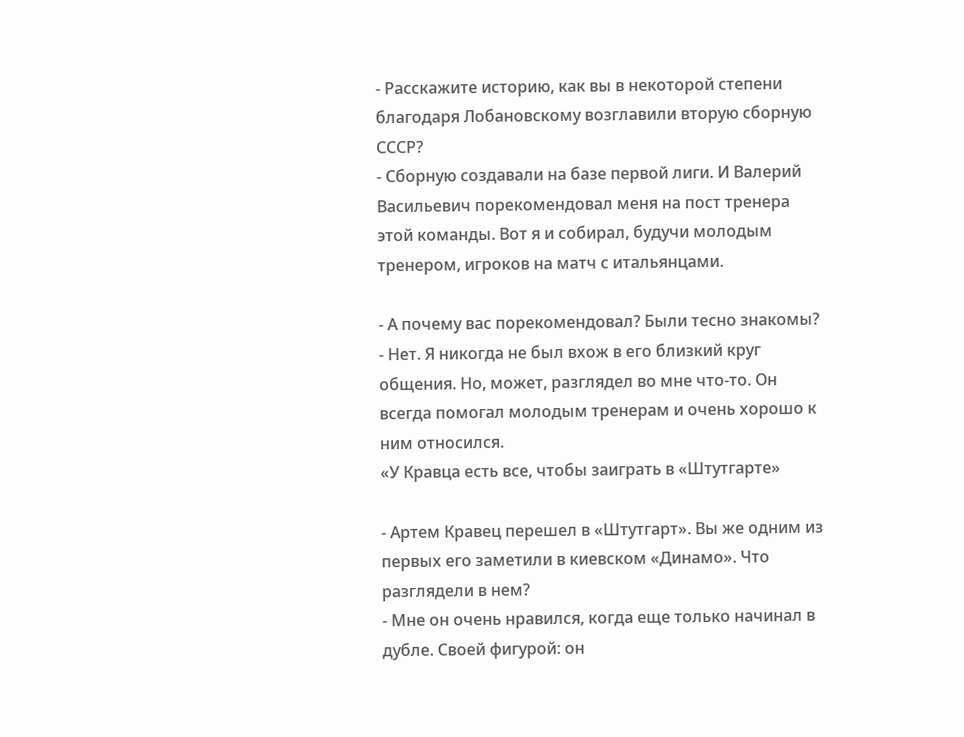- Расскажите историю, как вы в некоторой степени благодаря Лобановскому возглавили вторую сборную СССР?
- Сборную создавали на базе первой лиги. И Валерий Васильевич порекомендовал меня на пост тренера этой команды. Вот я и собирал, будучи молодым тренером, игроков на матч с итальянцами.

- А почему вас порекомендовал? Были тесно знакомы?
- Нет. Я никогда не был вхож в его близкий круг общения. Но, может, разглядел во мне что-то. Он всегда помогал молодым тренерам и очень хорошо к ним относился.
«У Кравца есть все, чтобы заиграть в «Штутгарте»

- Артем Кравец перешел в «Штутгарт». Вы же одним из первых его заметили в киевском «Динамо». Что разглядели в нем?
- Мне он очень нравился, когда еще только начинал в дубле. Своей фигурой: он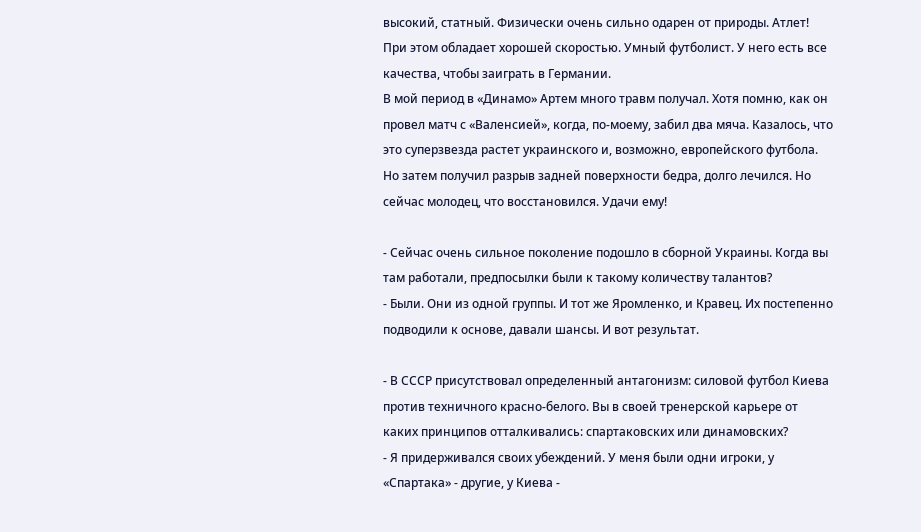высокий, статный. Физически очень сильно одарен от природы. Атлет! При этом обладает хорошей скоростью. Умный футболист. У него есть все качества, чтобы заиграть в Германии.
В мой период в «Динамо» Артем много травм получал. Хотя помню, как он провел матч с «Валенсией», когда, по-моему, забил два мяча. Казалось, что это суперзвезда растет украинского и, возможно, европейского футбола. Но затем получил разрыв задней поверхности бедра, долго лечился. Но сейчас молодец, что восстановился. Удачи ему!

- Сейчас очень сильное поколение подошло в сборной Украины. Когда вы там работали, предпосылки были к такому количеству талантов?
- Были. Они из одной группы. И тот же Яромленко, и Кравец. Их постепенно подводили к основе, давали шансы. И вот результат.

- В СССР присутствовал определенный антагонизм: силовой футбол Киева против техничного красно-белого. Вы в своей тренерской карьере от каких принципов отталкивались: спартаковских или динамовских?
- Я придерживался своих убеждений. У меня были одни игроки, у «Спартака» - другие, у Киева -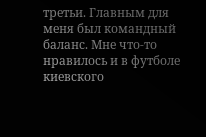третьи. Главным для меня был командный баланс. Мне что-то нравилось и в футболе киевского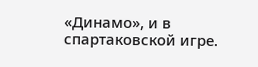«Динамо», и в спартаковской игре.